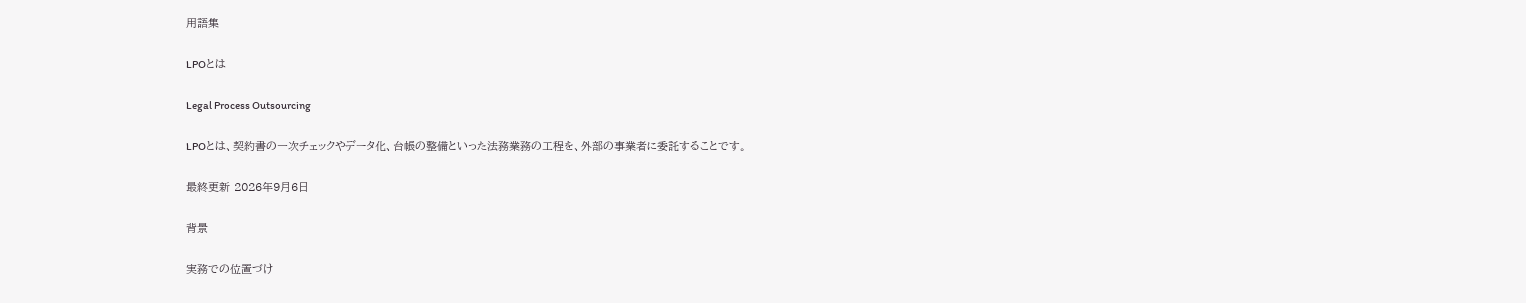用語集

LPOとは

Legal Process Outsourcing

LPOとは、契約書の一次チェックやデータ化、台帳の整備といった法務業務の工程を、外部の事業者に委託することです。

最終更新 2026年9月6日

背景

実務での位置づけ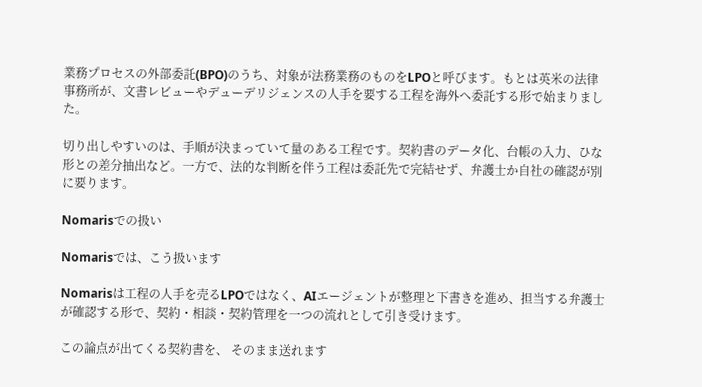業務プロセスの外部委託(BPO)のうち、対象が法務業務のものをLPOと呼びます。もとは英米の法律事務所が、文書レビューやデューデリジェンスの人手を要する工程を海外へ委託する形で始まりました。

切り出しやすいのは、手順が決まっていて量のある工程です。契約書のデータ化、台帳の入力、ひな形との差分抽出など。一方で、法的な判断を伴う工程は委託先で完結せず、弁護士か自社の確認が別に要ります。

Nomarisでの扱い

Nomarisでは、こう扱います

Nomarisは工程の人手を売るLPOではなく、AIエージェントが整理と下書きを進め、担当する弁護士が確認する形で、契約・相談・契約管理を一つの流れとして引き受けます。

この論点が出てくる契約書を、 そのまま送れます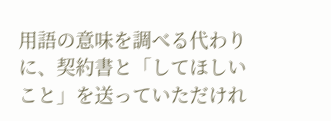用語の意味を調べる代わりに、契約書と「してほしいこと」を送っていただけれ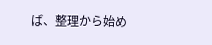ば、整理から始め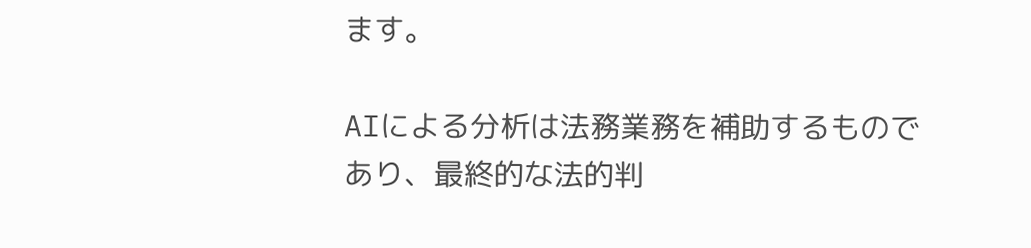ます。

AIによる分析は法務業務を補助するものであり、最終的な法的判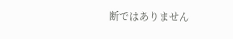断ではありません